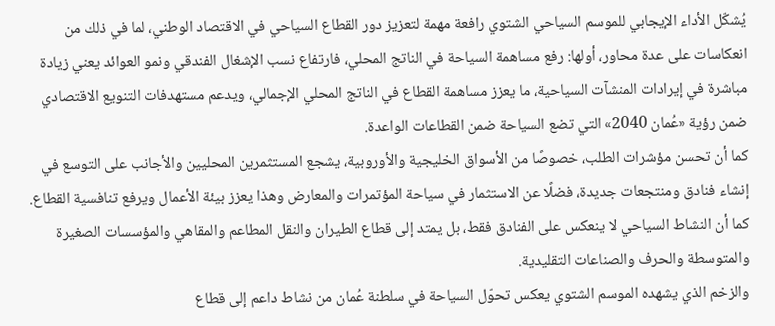يُشكّل الأداء الإيجابي للموسم السياحي الشتوي رافعة مهمة لتعزيز دور القطاع السياحي في الاقتصاد الوطني، لما في ذلك من انعكاسات على عدة محاور، أولها: رفع مساهمة السياحة في الناتج المحلي، فارتفاع نسب الإشغال الفندقي ونمو العوائد يعني زيادة مباشرة في إيرادات المنشآت السياحية، ما يعزز مساهمة القطاع في الناتج المحلي الإجمالي، ويدعم مستهدفات التنويع الاقتصادي ضمن رؤية «عُمان 2040» التي تضع السياحة ضمن القطاعات الواعدة.
كما أن تحسن مؤشرات الطلب، خصوصًا من الأسواق الخليجية والأوروبية، يشجع المستثمرين المحليين والأجانب على التوسع في إنشاء فنادق ومنتجعات جديدة، فضلًا عن الاستثمار في سياحة المؤتمرات والمعارض وهذا يعزز بيئة الأعمال ويرفع تنافسية القطاع.
كما أن النشاط السياحي لا ينعكس على الفنادق فقط، بل يمتد إلى قطاع الطيران والنقل المطاعم والمقاهي والمؤسسات الصغيرة والمتوسطة والحرف والصناعات التقليدية.
والزخم الذي يشهده الموسم الشتوي يعكس تحوّل السياحة في سلطنة عُمان من نشاط داعم إلى قطاع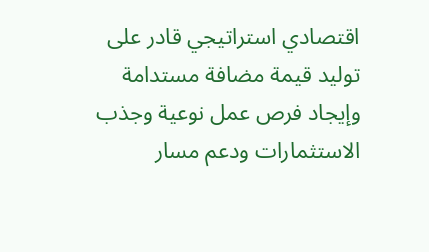اقتصادي استراتيجي قادر على توليد قيمة مضافة مستدامة وإيجاد فرص عمل نوعية وجذب الاستثمارات ودعم مسار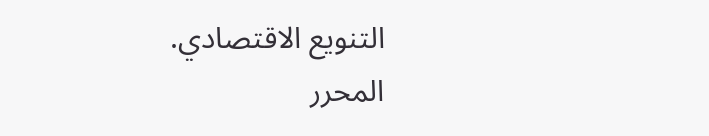التنويع الاقتصادي.
المحرر